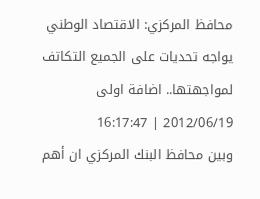محافظ المركزي: الاقتصاد الوطني يواجه تحديات على الجميع التكاتف لمواجهتها.. اضافة اولى
2012/06/19 | 16:17:47
وبين محافظ البنك المركزي ان أهم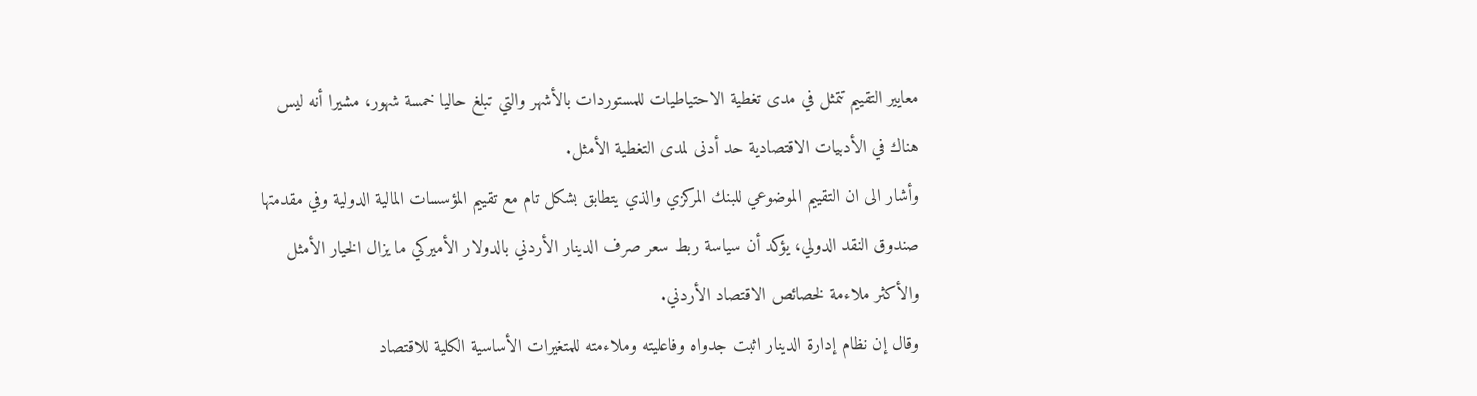معايير التقييم تتمثل في مدى تغطية الاحتياطيات للمستوردات بالأشهر والتي تبلغ حاليا خمسة شهور، مشيرا أنه ليس هناك في الأدبيات الاقتصادية حد أدنى لمدى التغطية الأمثل.
وأشار الى ان التقييم الموضوعي للبنك المركزي والذي يتطابق بشكل تام مع تقييم المؤسسات المالية الدولية وفي مقدمتها صندوق النقد الدولي، يؤكد أن سياسة ربط سعر صرف الدينار الأردني بالدولار الأميركي ما يزال الخيار الأمثل والأكثر ملاءمة لخصائص الاقتصاد الأردني.
وقال إن نظام إدارة الدينار اثبت جدواه وفاعليته وملاءمته للمتغيرات الأساسية الكلية للاقتصاد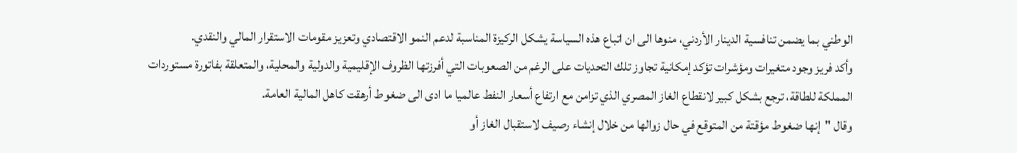الوطني بما يضمن تنافسية الدينار الأردني، منوها الى ان اتباع هذه السياسة يشكل الركيزة المناسبة لدعم النمو الاقتصادي وتعزيز مقومات الاستقرار المالي والنقدي.
وأكد فريز وجود متغيرات ومؤشرات تؤكد إمكانية تجاوز تلك التحديات على الرغم من الصعوبات التي أفرزتها الظروف الإقليمية والدولية والمحلية، والمتعلقة بفاتورة مستوردات المملكة للطاقة، ترجع بشكل كبير لانقطاع الغاز المصري الذي تزامن مع ارتفاع أسعار النفط عالميا ما ادى الى ضغوط أرهقت كاهل المالية العامة.
وقال "إنها ضغوط مؤقتة من المتوقع في حال زوالها من خلال إنشاء رصيف لاستقبال الغاز أو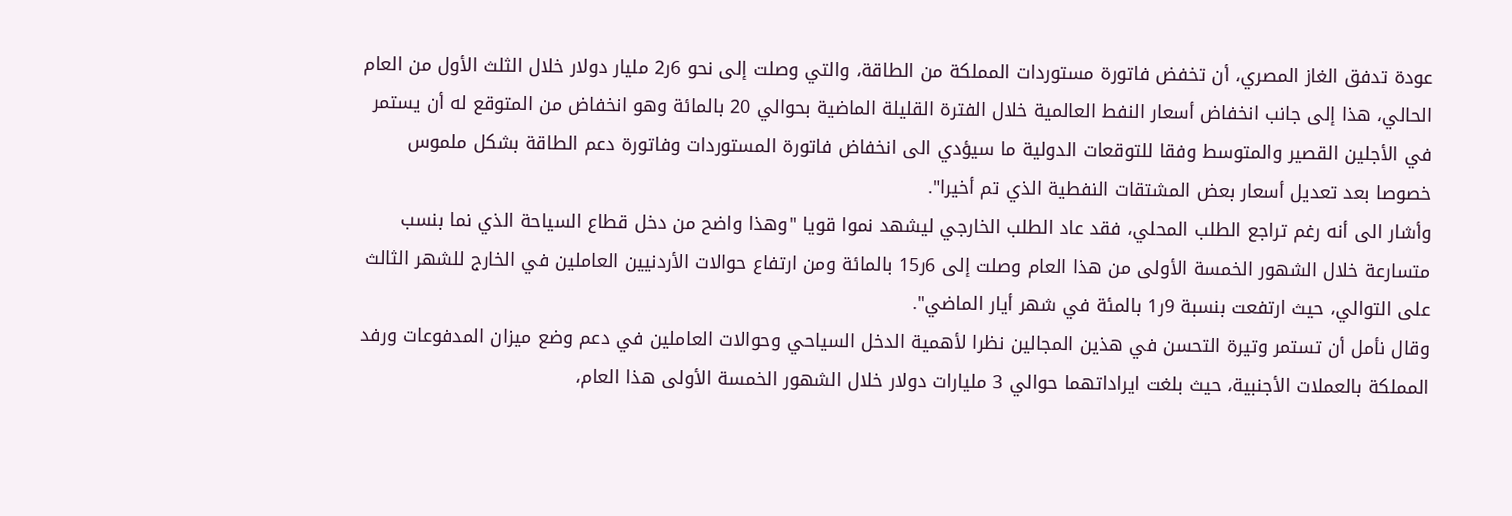عودة تدفق الغاز المصري، أن تخفض فاتورة مستوردات المملكة من الطاقة، والتي وصلت إلى نحو 6ر2 مليار دولار خلال الثلث الأول من العام الحالي، هذا إلى جانب انخفاض أسعار النفط العالمية خلال الفترة القليلة الماضية بحوالي 20 بالمائة وهو انخفاض من المتوقع له أن يستمر في الأجلين القصير والمتوسط وفقا للتوقعات الدولية ما سيؤدي الى انخفاض فاتورة المستوردات وفاتورة دعم الطاقة بشكل ملموس خصوصا بعد تعديل أسعار بعض المشتقات النفطية الذي تم أخيرا".
وأشار الى أنه رغم تراجع الطلب المحلي، فقد عاد الطلب الخارجي ليشهد نموا قويا "وهذا واضح من دخل قطاع السياحة الذي نما بنسب متسارعة خلال الشهور الخمسة الأولى من هذا العام وصلت إلى 6ر15 بالمائة ومن ارتفاع حوالات الأردنيين العاملين في الخارج للشهر الثالث على التوالي، حيث ارتفعت بنسبة 9ر1 بالمئة في شهر أيار الماضي".
وقال نأمل أن تستمر وتيرة التحسن في هذين المجالين نظرا لأهمية الدخل السياحي وحوالات العاملين في دعم وضع ميزان المدفوعات ورفد المملكة بالعملات الأجنبية، حيث بلغت ايراداتهما حوالي 3 مليارات دولار خلال الشهور الخمسة الأولى هذا العام،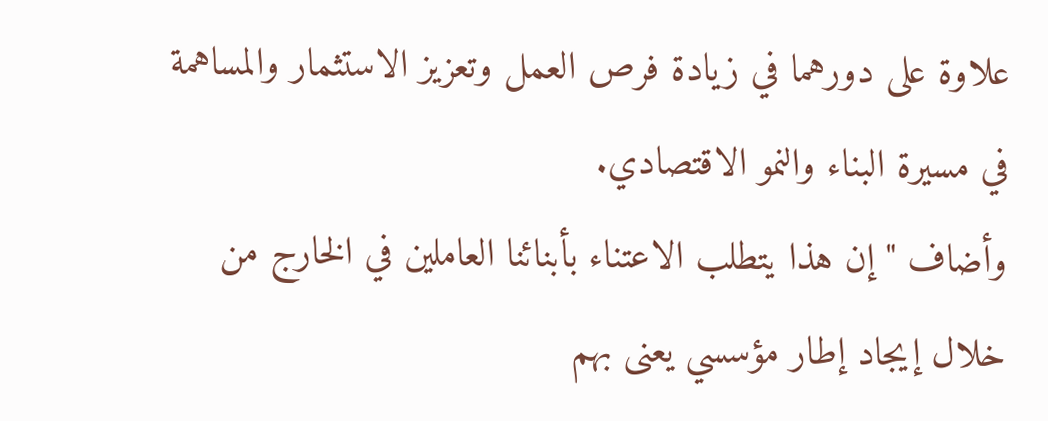علاوة على دورهما في زيادة فرص العمل وتعزيز الاستثمار والمساهمة في مسيرة البناء والنمو الاقتصادي.
وأضاف "إن هذا يتطلب الاعتناء بأبنائنا العاملين في الخارج من خلال إيجاد إطار مؤسسي يعنى بهم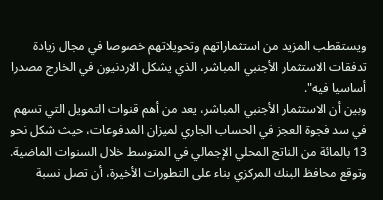ويستقطب المزيد من استثماراتهم وتحويلاتهم خصوصا في مجال زيادة تدفقات الاستثمار الأجنبي المباشر، الذي يشكل الاردنيون في الخارج مصدرا أساسيا فيه".
وبين أن الاستثمار الأجنبي المباشر، يعد من أهم قنوات التمويل التي تسهم في سد فجوة العجز في الحساب الجاري لميزان المدفوعات، حيث شكل نحو 13 بالمائة من الناتج المحلي الإجمالي في المتوسط خلال السنوات الماضية.
وتوقع محافظ البنك المركزي بناء على التطورات الأخيرة، أن تصل نسبة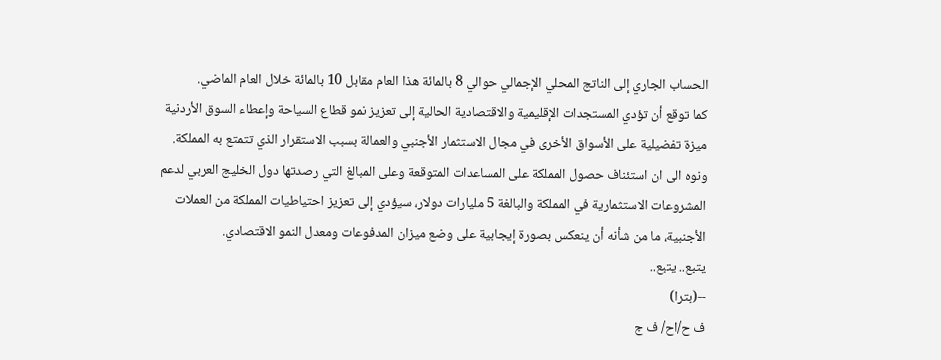الحساب الجاري إلى الناتج المحلي الإجمالي حوالي 8 بالمائة هذا العام مقابل 10 بالمائة خلال العام الماضي.
كما توقع أن تؤدي المستجدات الإقليمية والاقتصادية الحالية إلى تعزيز نمو قطاع السياحة وإعطاء السوق الأردنية ميزة تفضيلية على الأسواق الأخرى في مجال الاستثمار الأجنبي والعمالة بسبب الاستقرار الذي تتمتع به المملكة.
ونوه الى ان استئناف حصول المملكة على المساعدات المتوقعة وعلى المبالغ التي رصدتها دول الخليج العربي لدعم المشروعات الاستثمارية في المملكة والبالغة 5 مليارات دولار، سيؤدي إلى تعزيز احتياطيات المملكة من العملات الأجنبية، ما من شأنه أن ينعكس بصورة إيجابية على وضع ميزان المدفوعات ومعدل النمو الاقتصادي.
يتبع.. يتبع..
--(بترا)
ف ح/اح/ ف ج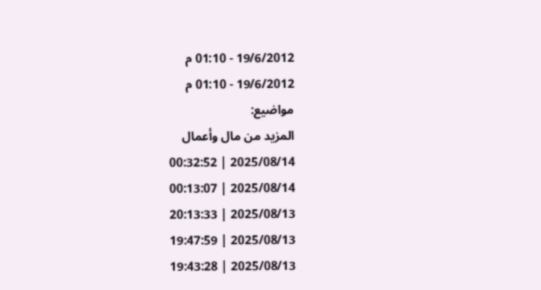19/6/2012 - 01:10 م
19/6/2012 - 01:10 م
مواضيع:
المزيد من مال وأعمال
2025/08/14 | 00:32:52
2025/08/14 | 00:13:07
2025/08/13 | 20:13:33
2025/08/13 | 19:47:59
2025/08/13 | 19:43:28